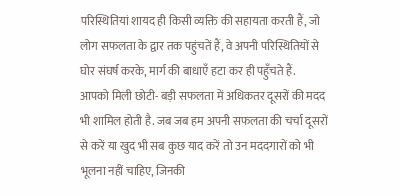परिस्थितियां शायद ही किसी व्यक्ति की सहायता करती हैं, जो लोग सफलता के द्वार तक पहुंचतें हैं, वे अपनी परिस्थितियों से घोर संघर्ष करके, मार्ग की बाधाएँ हटा कर ही पहुँचते हैं.
आपको मिली छोटी- बड़ी सफलता में अधिकतर दूसरों की मदद भी शामिल होती है. जब जब हम अपनी सफलता की चर्चा दूसरों से करें या खुद भी सब कुछ याद करें तो उन मददगारों को भी भूलना नहीं चाहिए, जिनकी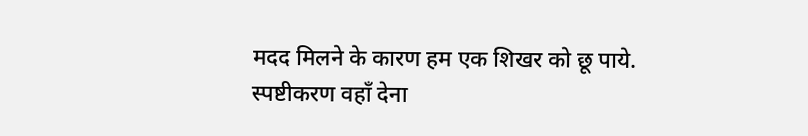मदद मिलने के कारण हम एक शिखर को छू पाये.
स्पष्टीकरण वहाँ देना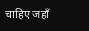चाहिए जहाँ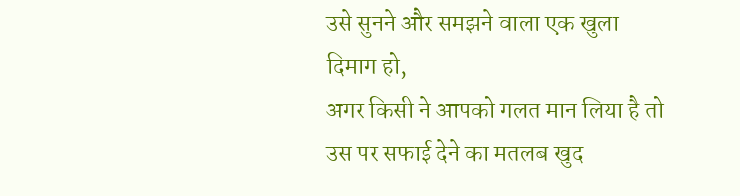उसे सुनने और समझने वाला एक खुला दिमाग हो,
अगर किसी ने आपको गलत मान लिया है तो उस पर सफाई देने का मतलब खुद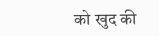को खुद की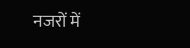नजरों में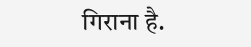गिराना है.